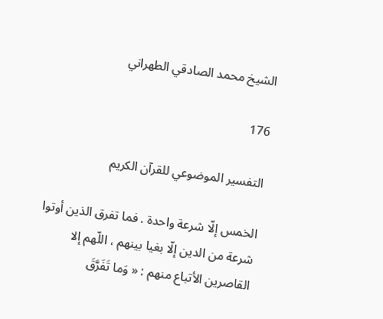الشيخ محمد الصادقي الطهراني

176

التفسير الموضوعي للقرآن الكريم

الخمس إلّا شرعة واحدة . فما تفرق الذين أوتوا شرعة من الدين إلّا بغيا بينهم ، اللّهم إلا القاصرين الأتباع منهم : « وَما تَفَرَّقَ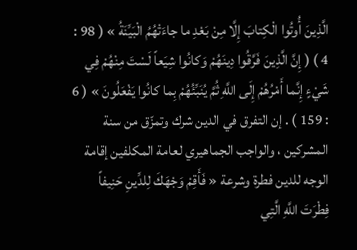الَّذِينَ أُوتُوا الْكِتابَ إِلَّا مِنْ بَعْدِ ما جاءَتْهُمُ الْبَيِّنَةُ » ( 98 : 4 ) ( إِنَّ الَّذِينَ فَرَّقُوا دِينَهُمْ وَكانُوا شِيَعاً لَسْتَ مِنْهُمْ فِي شَيْءٍ إِنَّما أَمْرُهُمْ إِلَى اللَّهِ ثُمَّ يُنَبِّئُهُمْ بِما كانُوا يَفْعَلُونَ » ( 6 : 159 ) . إن التفرق في الدين شرك وتمزّق من سنة المشركين ، والواجب الجماهيري لعامة المكلفين إقامة الوجه للدين فطرة وشرعة « فَأَقِمْ وَجْهَكَ لِلدِّينِ حَنِيفاً فِطْرَتَ اللَّهِ الَّتِي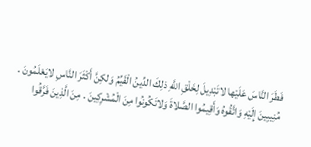فَطَرَ النَّاسَ عَلَيْها لاتَبْدِيلَ لِخَلْقِ اللَّهِ ذلِكَ الدِّينُ الْقَيِّمُ وَلكِنَّ أَكْثَرَ النَّاسِ لايَعْلَمُونَ . مُنِيبِينَ إِلَيْهِ وَاتَّقُوهُ وَأَقِيمُوا الصَّلاةَ وَلاتَكُونُوا مِنَ الْمُشْرِكِينَ . مِنَ الَّذِينَ فَرَّقُوا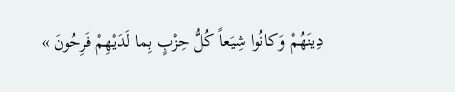دِينَهُمْ وَكانُوا شِيَعاً كُلُّ حِزْبٍ بِما لَدَيْهِمْ فَرِحُونَ »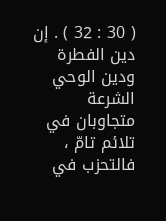( 30 : 32 ) . إن دين الفطرة ودين الوحي الشرعة متجاوبان في تلائم تامّ ، فالتحزب في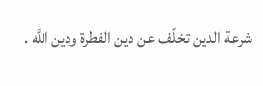شرعة الدين تخلّف عن دين الفطرة ودين اللَّه .